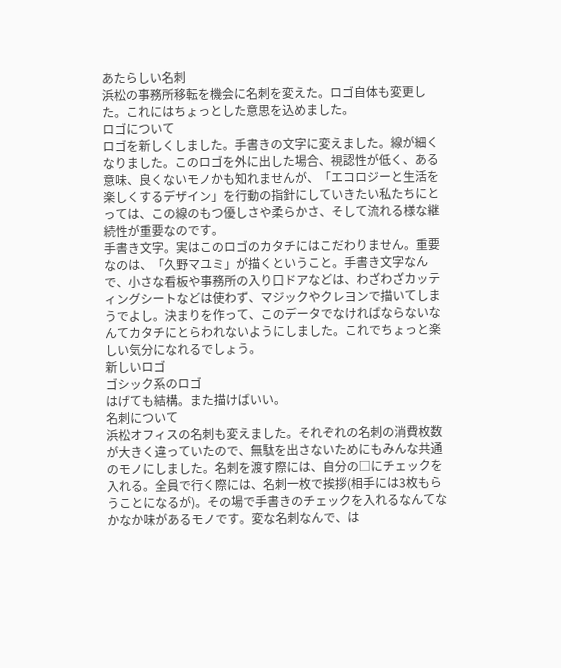あたらしい名刺
浜松の事務所移転を機会に名刺を変えた。ロゴ自体も変更した。これにはちょっとした意思を込めました。
ロゴについて
ロゴを新しくしました。手書きの文字に変えました。線が細くなりました。このロゴを外に出した場合、視認性が低く、ある意味、良くないモノかも知れませんが、「エコロジーと生活を楽しくするデザイン」を行動の指針にしていきたい私たちにとっては、この線のもつ優しさや柔らかさ、そして流れる様な継続性が重要なのです。
手書き文字。実はこのロゴのカタチにはこだわりません。重要なのは、「久野マユミ」が描くということ。手書き文字なんで、小さな看板や事務所の入り口ドアなどは、わざわざカッティングシートなどは使わず、マジックやクレヨンで描いてしまうでよし。決まりを作って、このデータでなければならないなんてカタチにとらわれないようにしました。これでちょっと楽しい気分になれるでしょう。
新しいロゴ
ゴシック系のロゴ
はげても結構。また描けばいい。
名刺について
浜松オフィスの名刺も変えました。それぞれの名刺の消費枚数が大きく違っていたので、無駄を出さないためにもみんな共通のモノにしました。名刺を渡す際には、自分の□にチェックを入れる。全員で行く際には、名刺一枚で挨拶(相手には3枚もらうことになるが)。その場で手書きのチェックを入れるなんてなかなか味があるモノです。変な名刺なんで、は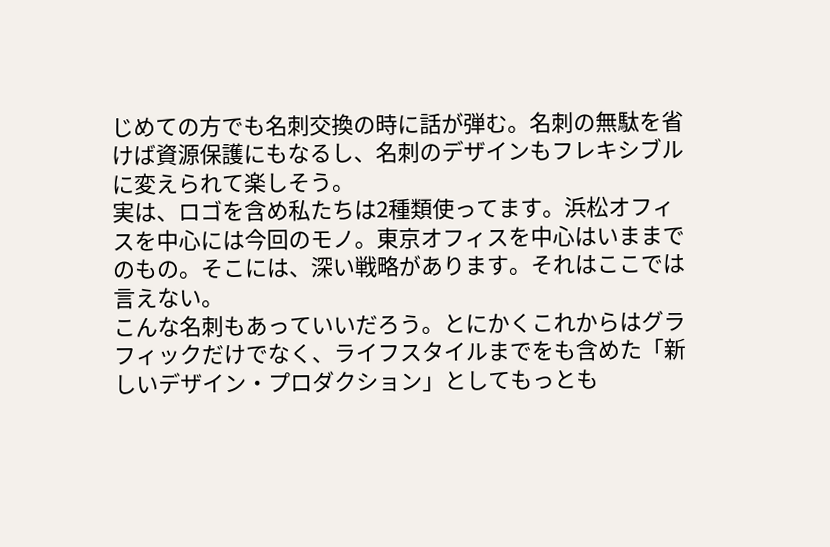じめての方でも名刺交換の時に話が弾む。名刺の無駄を省けば資源保護にもなるし、名刺のデザインもフレキシブルに変えられて楽しそう。
実は、ロゴを含め私たちは2種類使ってます。浜松オフィスを中心には今回のモノ。東京オフィスを中心はいままでのもの。そこには、深い戦略があります。それはここでは言えない。
こんな名刺もあっていいだろう。とにかくこれからはグラフィックだけでなく、ライフスタイルまでをも含めた「新しいデザイン・プロダクション」としてもっとも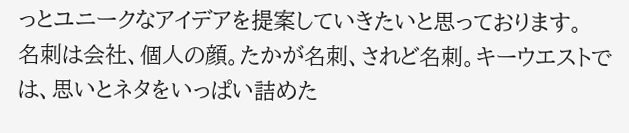っとユニークなアイデアを提案していきたいと思っております。
名刺は会社、個人の顔。たかが名刺、されど名刺。キーウエストでは、思いとネタをいっぱい詰めた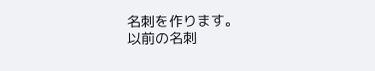名刺を作ります。
以前の名刺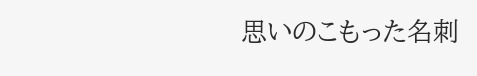思いのこもった名刺